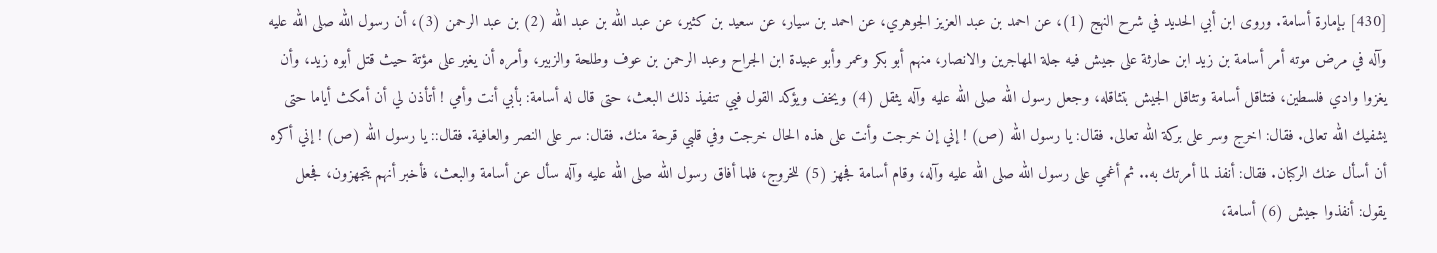[430] بإمارة أسامة. وروى ابن أبي الحديد في شرح النهج (1)، عن احمد بن عبد العزيز الجوهري، عن احمد بن سيار، عن سعيد بن كثير، عن عبد الله بن عبد الله (2) بن عبد الرحمن (3)، أن رسول الله صلى الله عليه وآله في مرض موته أمر أسامة بن زيد ابن حارثة على جيش فيه جلة المهاجرين والانصار، منهم أبو بكر وعمر وأبو عبيدة ابن الجراح وعبد الرحمن بن عوف وطلحة والزبير، وأمره أن يغير على مؤتة حيث قتل أبوه زيد، وأن يغزوا وادي فلسطين، فتثاقل أسامة وتثاقل الجيش بتثاقله، وجعل رسول الله صلى الله عليه وآله يثقل (4) ويخف ويؤكد القول فيي تنفيذ ذلك البعث، حتى قال له أسامة: بأبي أنت وأمي ! أتأذن لي أن أمكث أياما حتى يشفيك الله تعالى. فقال: اخرج وسر على بركة الله تعالى. فقال: يا رسول الله (ص) ! إني إن خرجت وأنت على هذه الحال خرجت وفي قلبي قرحة منك. فقال: سر على النصر والعافية. فقال:: يا رسول الله (ص) ! إني أكره أن أسأل عنك الركبان. فقال: أنفذ لما أمرتك به.. ثم أغمي على رسول الله صلى الله عليه وآله، وقام أسامة فجهز (5) للخروج، فلما أفاق رسول الله صلى الله عليه وآله سأل عن أسامة والبعث، فأخبر أنهم يتجهزون، فجعل يقول: أنفذوا جيش (6) أسامة،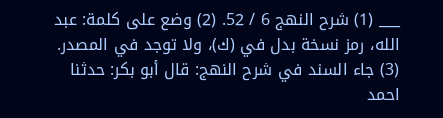___ (1) شرح النهج 6 / 52. (2) وضع على كلمة: عبد الله، رمز نسخة بدل في (ك)، ولا توجد في المصدر. (3) جاء السند في شرح النهج: قال أبو بكر: حدثنا احمد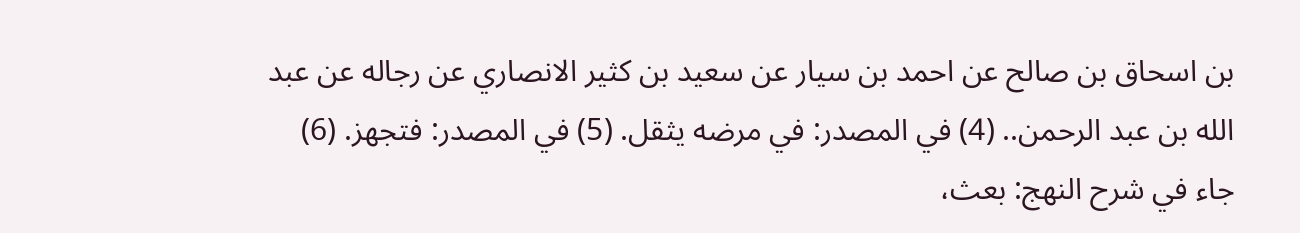بن اسحاق بن صالح عن احمد بن سيار عن سعيد بن كثير الانصاري عن رجاله عن عبد الله بن عبد الرحمن.. (4) في المصدر: في مرضه يثقل. (5) في المصدر: فتجهز. (6) جاء في شرح النهج: بعث،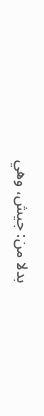بدلا من: جيش، وهي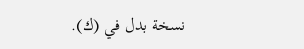نسخة بدل في (ك).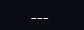___